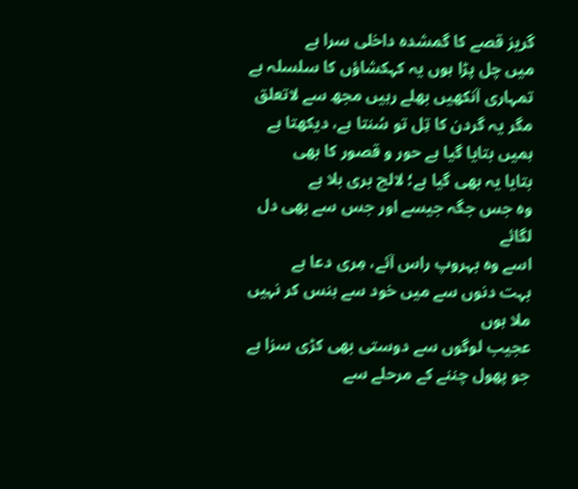گریز قصے کا گمشدہ داخلی سرا ہے
میں چل پڑا ہوں یہ کہکشاؤں کا سلسلہ ہے
تمہاری آنکھیں بھلے رہیں مجھ سے لاتعلق
مگر یہ گردن کا تِل تو سُنتا ہے، دیکھتا ہے
ہمیں بتایا گیا ہے حور و قصور کا بھی
بتایا یہ بھی گیا ہے؛ لالچ بری بلا ہے
وہ جس جگہ جیسے اور جس سے بھی دل لگائے
اسے وہ بہروپ راس آئے، مِری دعا ہے
بہت دنوں سے میں خود سے ہنس کر نہیں ملا ہوں
عجیب لوگوں سے دوستی بھی کڑی سزا ہے
جو پھول چننے کے مرحلے سے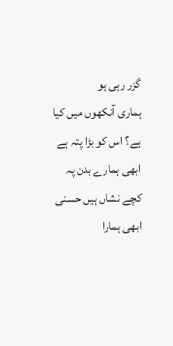گزر رہی ہو
ہماری آنکھوں میں کیا ہے؟ اس کو بڑا پتہ ہے
ابھی ہمارے بدن پہ کچے نشاں ہیں حسنی
ابھی ہمارا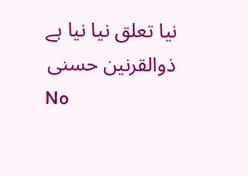نیا تعلق نیا نیا ہے
ذوالقرنین حسنی
No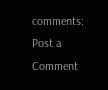comments:
Post a Comment